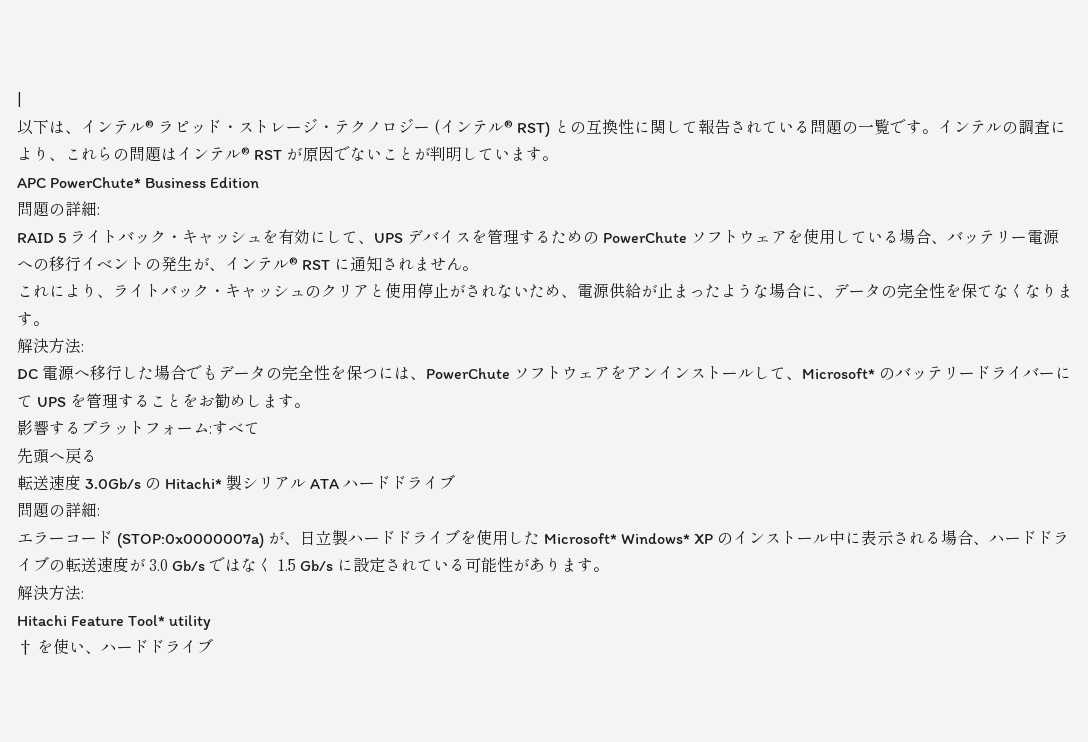|
以下は、インテル® ラピッド・ストレージ・テクノロジー (インテル® RST) との互換性に関して報告されている問題の一覧です。インテルの調査により、これらの問題はインテル® RST が原因でないことが判明しています。
APC PowerChute* Business Edition
問題の詳細:
RAID 5 ライトバック・キャッシュを有効にして、UPS デバイスを管理するための PowerChute ソフトウェアを使用している場合、バッテリー電源への移行イベントの発生が、インテル® RST に通知されません。
これにより、ライトバック・キャッシュのクリアと使用停止がされないため、電源供給が止まったような場合に、データの完全性を保てなくなります。
解決方法:
DC 電源へ移行した場合でもデータの完全性を保つには、PowerChute ソフトウェアをアンインストールして、Microsoft* のバッテリードライバーにて UPS を管理することをお勧めします。
影響するプラットフォーム:すべて
先頭へ戻る
転送速度 3.0Gb/s の Hitachi* 製シリアル ATA ハードドライブ
問題の詳細:
エラーコード (STOP:0x0000007a) が、日立製ハードドライブを使用した Microsoft* Windows* XP のインストール中に表示される場合、ハードドライブの転送速度が 3.0 Gb/s ではなく 1.5 Gb/s に設定されている可能性があります。
解決方法:
Hitachi Feature Tool* utility
† を使い、ハードドライブ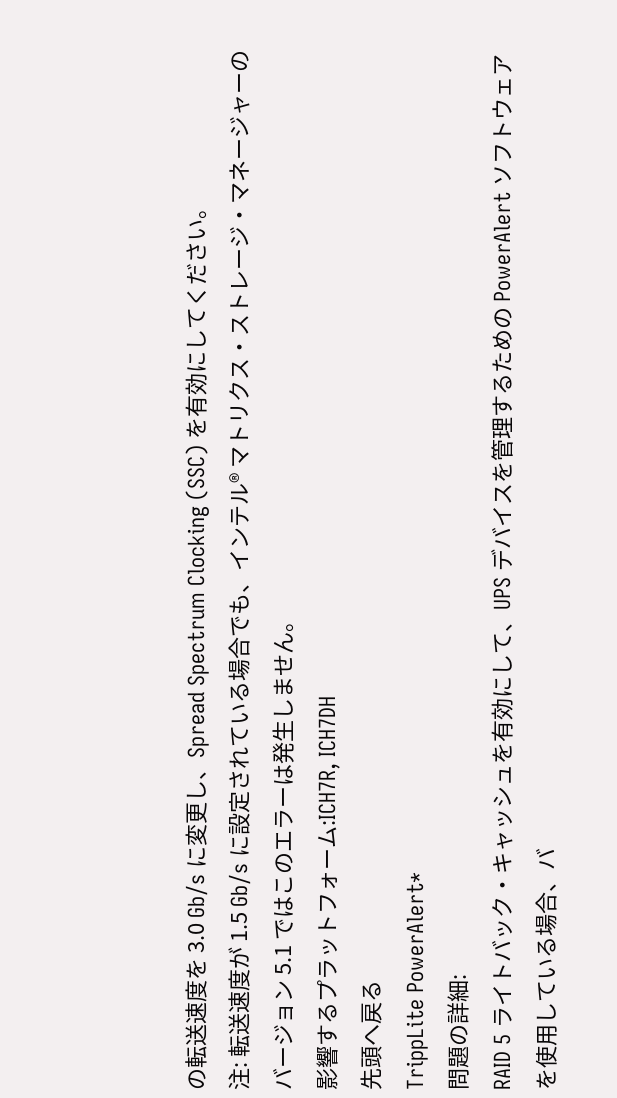の転送速度を 3.0 Gb/s に変更し、Spread Spectrum Clocking (SSC) を有効にしてください。
注: 転送速度が 1.5 Gb/s に設定されている場合でも、インテル® マトリクス・ストレージ・マネージャーのバージョン 5.1 ではこのエラーは発生しません。
影響するプラットフォーム:ICH7R, ICH7DH
先頭へ戻る
TrippLite PowerAlert*
問題の詳細:
RAID 5 ライトバック・キャッシュを有効にして、UPS デバイスを管理するための PowerAlert ソフトウェアを使用している場合、バ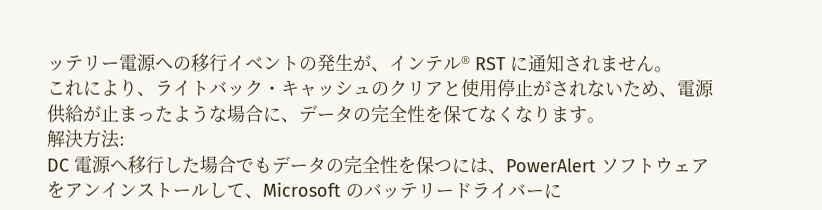ッテリー電源への移行イベントの発生が、インテル® RST に通知されません。
これにより、ライトバック・キャッシュのクリアと使用停止がされないため、電源供給が止まったような場合に、データの完全性を保てなくなります。
解決方法:
DC 電源へ移行した場合でもデータの完全性を保つには、PowerAlert ソフトウェアをアンインストールして、Microsoft のバッテリードライバーに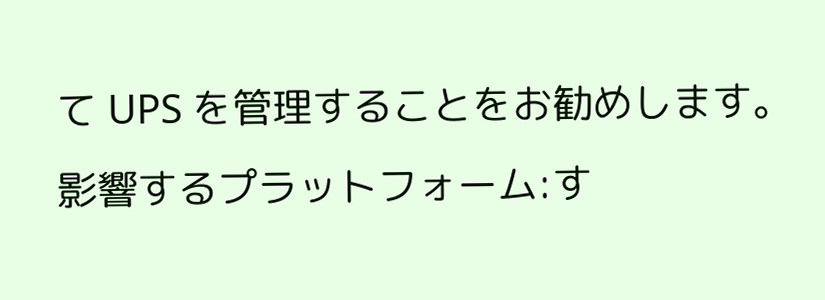て UPS を管理することをお勧めします。
影響するプラットフォーム:す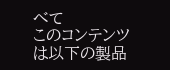べて
このコンテンツは以下の製品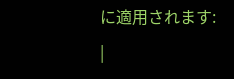に適用されます:
|